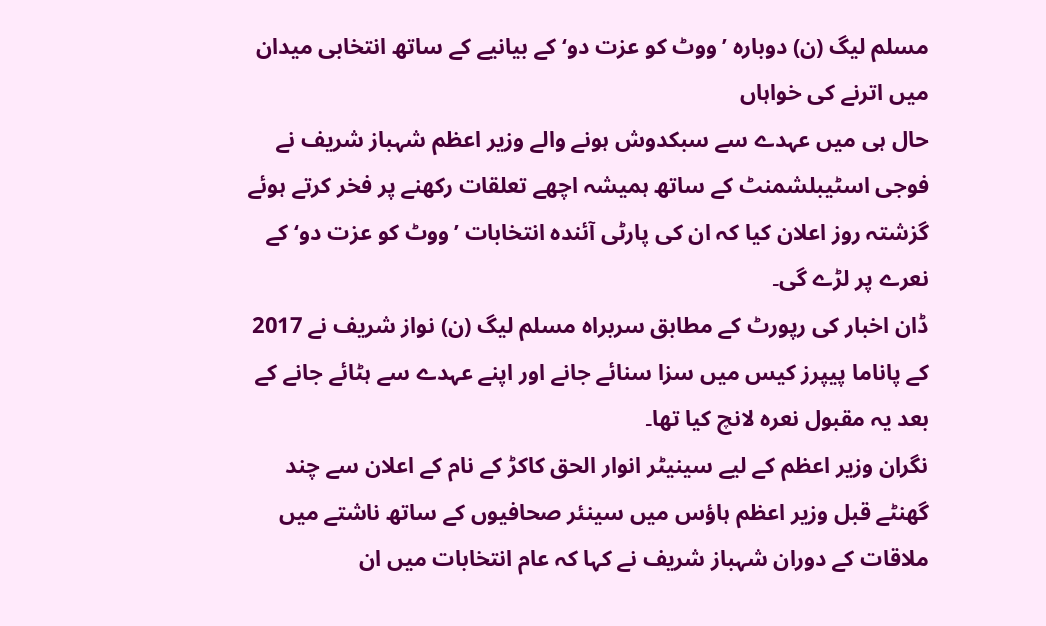مسلم لیگ (ن) دوبارہ ’ووٹ کو عزت دو‘ کے بیانیے کے ساتھ انتخابی میدان میں اترنے کی خواہاں
حال ہی میں عہدے سے سبکدوش ہونے والے وزیر اعظم شہباز شریف نے فوجی اسٹیبلشمنٹ کے ساتھ ہمیشہ اچھے تعلقات رکھنے پر فخر کرتے ہوئے گزشتہ روز اعلان کیا کہ ان کی پارٹی آئندہ انتخابات ’ووٹ کو عزت دو‘ کے نعرے پر لڑے گی۔
ڈان اخبار کی رپورٹ کے مطابق سربراہ مسلم لیگ (ن) نواز شریف نے 2017 کے پاناما پیپرز کیس میں سزا سنائے جانے اور اپنے عہدے سے ہٹائے جانے کے بعد یہ مقبول نعرہ لانچ کیا تھا۔
نگران وزیر اعظم کے لیے سینیٹر انوار الحق کاکڑ کے نام کے اعلان سے چند گھنٹے قبل وزیر اعظم ہاؤس میں سینئر صحافیوں کے ساتھ ناشتے میں ملاقات کے دوران شہباز شریف نے کہا کہ عام انتخابات میں ان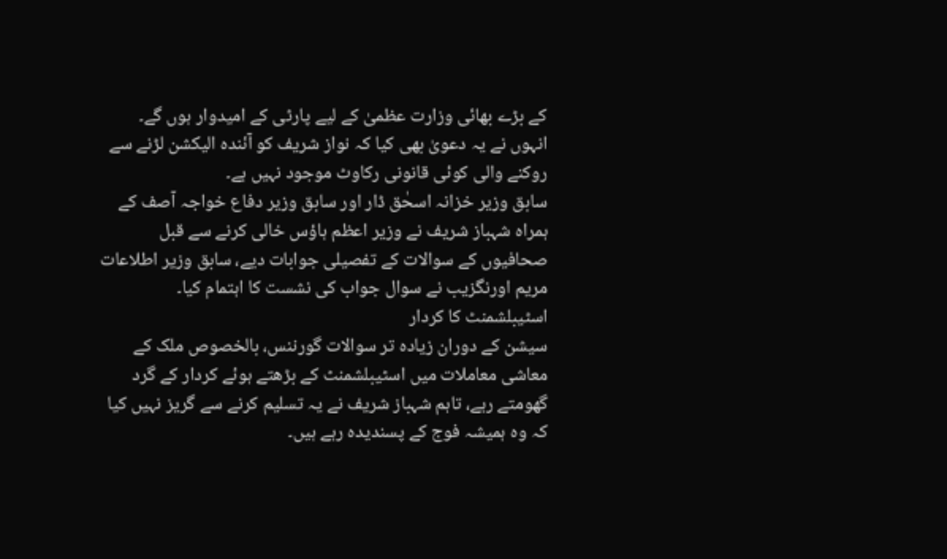کے بڑے بھائی وزارت عظمیٰ کے لیے پارٹی کے امیدوار ہوں گے۔
انہوں نے یہ دعویٰ بھی کیا کہ نواز شریف کو آئندہ الیکشن لڑنے سے روکنے والی کوئی قانونی رکاوٹ موجود نہیں ہے۔
سابق وزیر خزانہ اسحٰق ڈار اور سابق وزیر دفاع خواجہ آصف کے ہمراہ شہباز شریف نے وزیر اعظم ہاؤس خالی کرنے سے قبل صحافیوں کے سوالات کے تفصیلی جوابات دیے، سابق وزیر اطلاعات مریم اورنگزیب نے سوال جواب کی نشست کا اہتمام کیا۔
اسٹیبلشمنٹ کا کردار
سیشن کے دوران زیادہ تر سوالات گورننس، بالخصوص ملک کے معاشی معاملات میں اسٹیبلشمنٹ کے بڑھتے ہوئے کردار کے گرد گھومتے رہے، تاہم شہباز شریف نے یہ تسلیم کرنے سے گریز نہیں کیا کہ وہ ہمیشہ فوج کے پسندیدہ رہے ہیں۔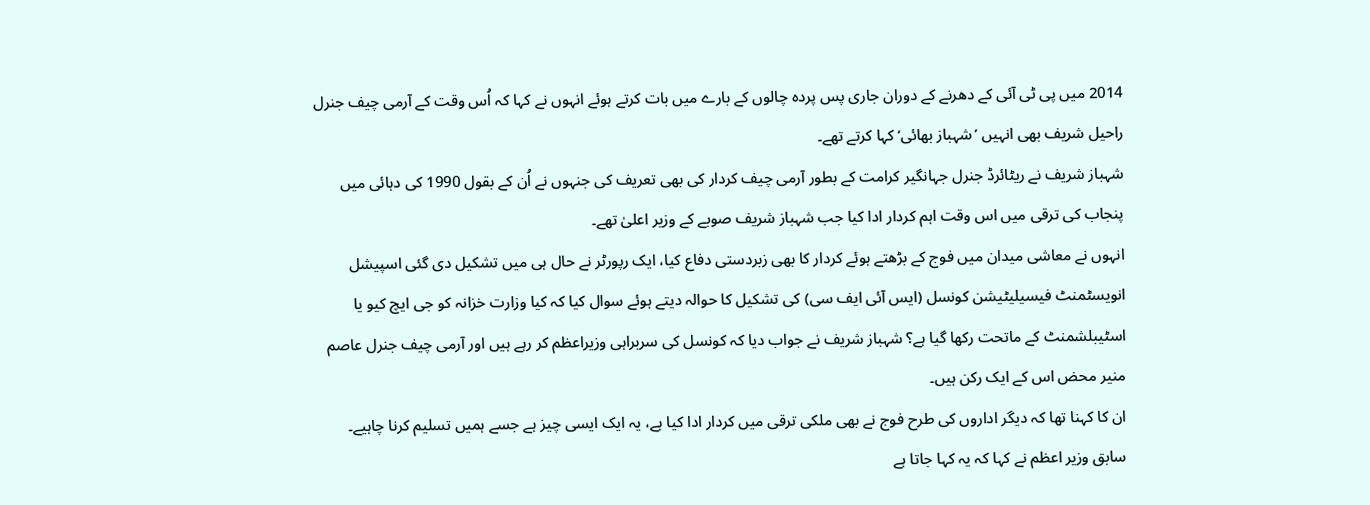2014 میں پی ٹی آئی کے دھرنے کے دوران جاری پس پردہ چالوں کے بارے میں بات کرتے ہوئے انہوں نے کہا کہ اُس وقت کے آرمی چیف جنرل راحیل شریف بھی انہیں ’شہباز بھائی‘ کہا کرتے تھے۔
شہباز شریف نے ریٹائرڈ جنرل جہانگیر کرامت کے بطور آرمی چیف کردار کی بھی تعریف کی جنہوں نے اُن کے بقول 1990 کی دہائی میں پنجاب کی ترقی میں اس وقت اہم کردار ادا کیا جب شہباز شریف صوبے کے وزیر اعلیٰ تھے۔
انہوں نے معاشی میدان میں فوج کے بڑھتے ہوئے کردار کا بھی زبردستی دفاع کیا، ایک رپورٹر نے حال ہی میں تشکیل دی گئی اسپیشل انویسٹمنٹ فیسیلیٹیشن کونسل (ایس آئی ایف سی) کی تشکیل کا حوالہ دیتے ہوئے سوال کیا کہ کیا وزارت خزانہ کو جی ایچ کیو یا اسٹیبلشمنٹ کے ماتحت رکھا گیا ہے؟ شہباز شریف نے جواب دیا کہ کونسل کی سربراہی وزیراعظم کر رہے ہیں اور آرمی چیف جنرل عاصم منیر محض اس کے ایک رکن ہیں۔
ان کا کہنا تھا کہ دیگر اداروں کی طرح فوج نے بھی ملکی ترقی میں کردار ادا کیا ہے، یہ ایک ایسی چیز ہے جسے ہمیں تسلیم کرنا چاہیے۔
سابق وزیر اعظم نے کہا کہ یہ کہا جاتا ہے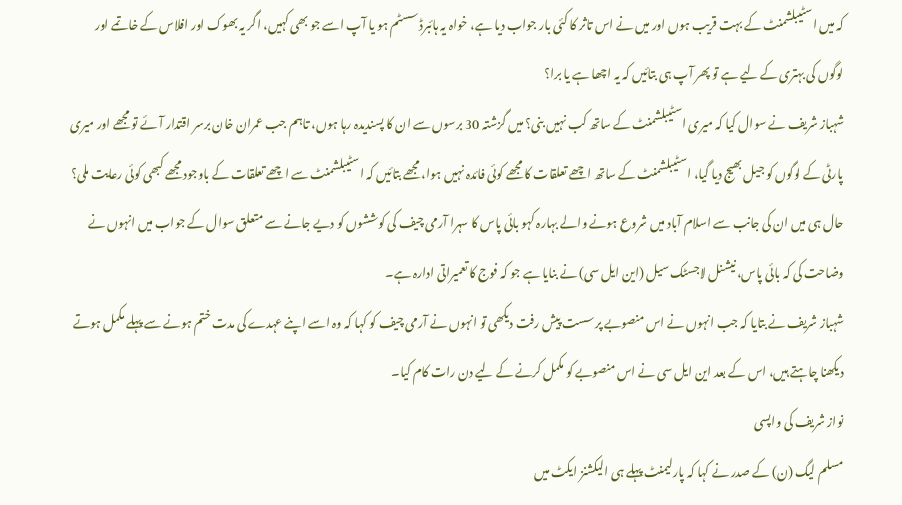کہ میں اسٹیبلشمنٹ کے بہت قریب ہوں اور میں نے اس تاثر کا کئی بار جواب دیا ہے، خواہ یہ ہائبرڈ سسٹم ہو یا آپ اسے جو بھی کہیں، اگر یہ بھوک اور افلاس کے خاتمے اور لوگوں کی بہتری کے لیے ہے تو پھر آپ ہی بتائیں کہ یہ اچھا ہے یا برا؟
شہباز شریف نے سوال کیا کہ میری اسٹیبلشمنٹ کے ساتھ کب نہیں بنی؟ میں گزشتہ 30 برسوں سے ان کا پسندیدہ رہا ہوں، تاہم جب عمران خان برسر اقتدار آئے تو مجھے اور میری پارٹی کے لوگوں کو جیل بھیج دیا گیا، اسٹیبلشمنٹ کے ساتھ اچھے تعلقات کا مجھے کوئی فائدہ نہیں ہوا، مجھے بتائیں کہ اسٹیبلشمنٹ سے اچھے تعلقات کے باوجود مجھے کبھی کوئی رعایت ملی؟
حال ہی میں ان کی جانب سے اسلام آباد میں شروع ہونے والے بہارہ کہو بائی پاس کا سہرا آرمی چیف کی کوششوں کو دیے جانے سے متعلق سوال کے جواب میں انہوں نے وضاحت کی کہ بائی پاس، نیشنل لاجسٹک سیل (این ایل سی) نے بنایا ہے جو کہ فوج کا تعمیراتی ادارہ ہے۔
شہباز شریف نے بتایا کہ جب انہوں نے اس منصوبے پر سست پیش رفت دیکھی تو انہوں نے آرمی چیف کو کہا کہ وہ اسے اپنے عہدے کی مدت ختم ہونے سے پہلے مکمل ہوتے دیکھنا چاہتے ہیں، اس کے بعد این ایل سی نے اس منصوبے کو مکمل کرنے کے لیے دن رات کام کیا۔
نواز شریف کی واپسی
مسلم لیگ (ن) کے صدر نے کہا کہ پارلیمنٹ پہلے ہی الیکشنز ایکٹ میں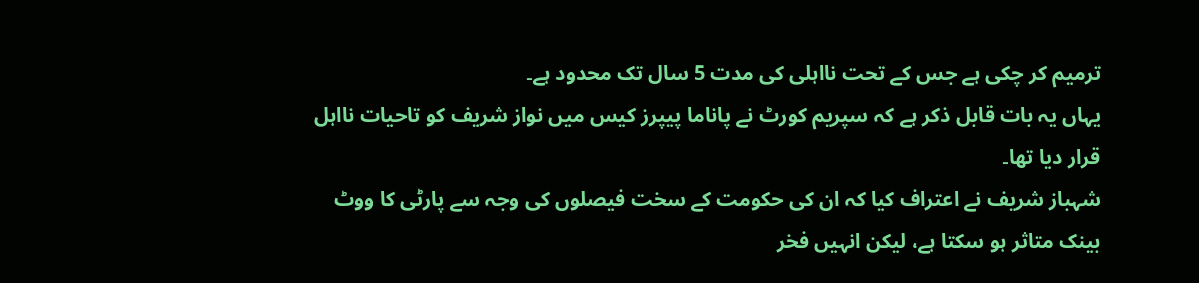ترمیم کر چکی ہے جس کے تحت نااہلی کی مدت 5 سال تک محدود ہے۔
یہاں یہ بات قابل ذکر ہے کہ سپریم کورٹ نے پاناما پیپرز کیس میں نواز شریف کو تاحیات نااہل قرار دیا تھا۔
شہباز شریف نے اعتراف کیا کہ ان کی حکومت کے سخت فیصلوں کی وجہ سے پارٹی کا ووٹ بینک متاثر ہو سکتا ہے، لیکن انہیں فخر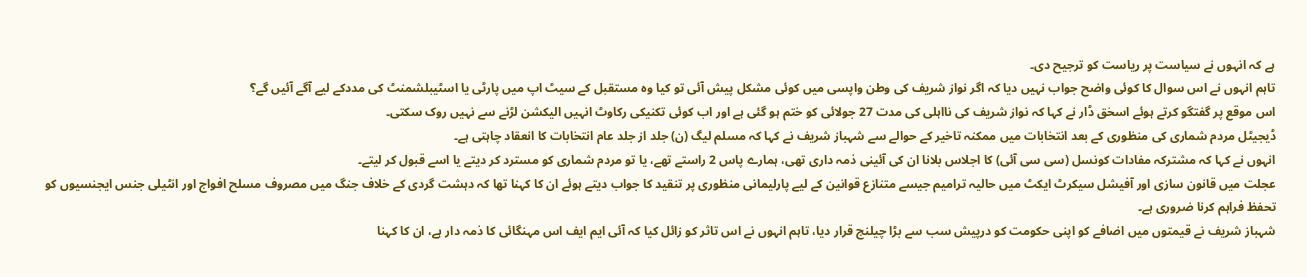ہے کہ انہوں نے سیاست پر ریاست کو ترجیح دی۔
تاہم انہوں نے اس سوال کا کوئی واضح جواب نہیں دیا کہ اگر نواز شریف کی وطن واپسی میں کوئی مشکل پیش آئی تو کیا وہ مستقبل کے سیٹ اپ میں پارٹی یا اسٹیبلشمنٹ کی مددکے لیے آگے آئیں گے؟
اس موقع پر گفتگو کرتے ہوئے اسحٰق ڈار نے کہا کہ نواز شریف کی نااہلی کی مدت 27 جولائی کو ختم ہو گئی ہے اور اب کوئی تکنیکی رکاوٹ انہیں الیکشن لڑنے سے نہیں روک سکتی۔
ڈیجیٹل مردم شماری کی منظوری کے بعد انتخابات میں ممکنہ تاخیر کے حوالے سے شہباز شریف نے کہا کہ مسلم لیگ (ن) جلد از جلد عام انتخابات کا انعقاد چاہتی ہے۔
انہوں نے کہا کہ مشترکہ مفادات کونسل (سی سی آئی) کا اجلاس بلانا ان کی آئینی ذمہ داری تھی، ہمارے پاس 2 راستے تھے، یا تو مردم شماری کو مسترد کر دیتے یا اسے قبول کر لیتے۔
عجلت میں قانون سازی اور آفیشل سیکرٹ ایکٹ میں حالیہ ترامیم جیسے متنازع قوانین کے لیے پارلیمانی منظوری پر تنقید کا جواب دیتے ہوئے ان کا کہنا تھا کہ دہشت گردی کے خلاف جنگ میں مصروف مسلح افواج اور انٹیلی جنس ایجنسیوں کو تحفظ فراہم کرنا ضروری ہے۔
شہباز شریف نے قیمتوں میں اضافے کو اپنی حکومت کو درپیش سب سے بڑا چیلنج قرار دیا، تاہم انہوں نے اس تاثر کو زائل کیا کہ آئی ایم ایف اس مہنگائی کا ذمہ دار ہے، ان کا کہنا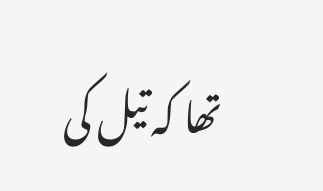تھا کہ تیل کی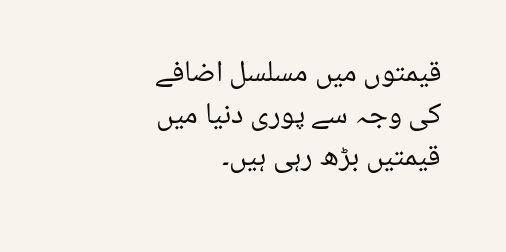قیمتوں میں مسلسل اضافے کی وجہ سے پوری دنیا میں قیمتیں بڑھ رہی ہیں۔